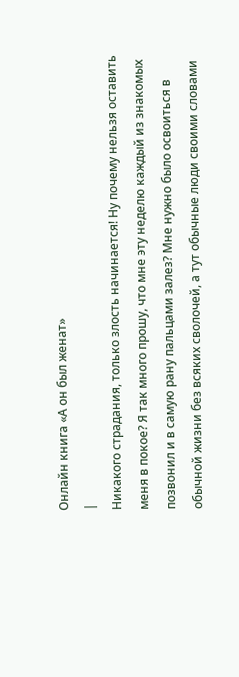Онлайн книга «А он был женат»
|
Никакого страдания, только злость начинается! Ну почему нельзя оставить меня в покое? Я так много прошу, что мне эту неделю каждый из знакомых позвонил и в самую рану пальцами залез? Мне нужно было освоиться в обычной жизни без всяких сволочей, а тут обычные люди своими словами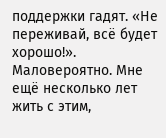поддержки гадят. «Не переживай, всё будет хорошо!». Маловероятно. Мне ещё несколько лет жить с этим,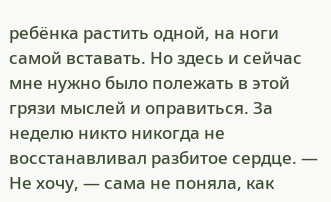ребёнка растить одной, на ноги самой вставать. Но здесь и сейчас мне нужно было полежать в этой грязи мыслей и оправиться. За неделю никто никогда не восстанавливал разбитое сердце. — Не хочу, — сама не поняла, как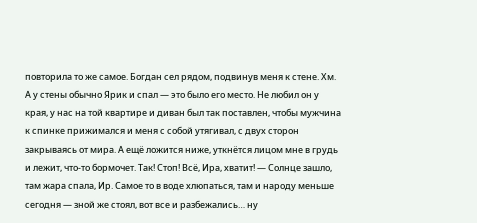повторила то же самое. Богдан сел рядом, подвинув меня к стене. Хм. А у стены обычно Ярик и спал — это было его место. Не любил он у края, у нас на той квартире и диван был так поставлен, чтобы мужчина к спинке прижимался и меня с собой утягивал, с двух сторон закрываясь от мира. А ещё ложится ниже, уткнётся лицом мне в грудь и лежит, что-то бормочет. Так! Стоп! Всё, Ира, хватит! — Солнце зашло, там жара спала, Ир. Самое то в воде хлюпаться, там и народу меньше сегодня — зной же стоял, вот все и разбежались… ну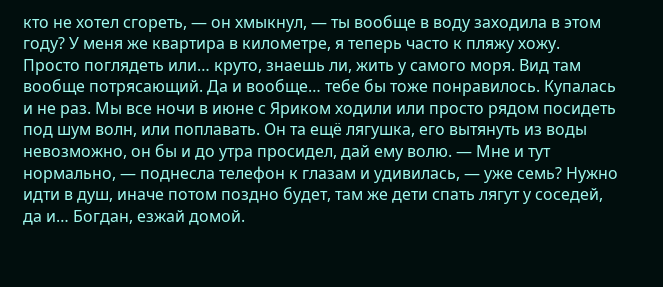кто не хотел сгореть, — он хмыкнул, — ты вообще в воду заходила в этом году? У меня же квартира в километре, я теперь часто к пляжу хожу. Просто поглядеть или… круто, знаешь ли, жить у самого моря. Вид там вообще потрясающий. Да и вообще… тебе бы тоже понравилось. Купалась и не раз. Мы все ночи в июне с Яриком ходили или просто рядом посидеть под шум волн, или поплавать. Он та ещё лягушка, его вытянуть из воды невозможно, он бы и до утра просидел, дай ему волю. — Мне и тут нормально, — поднесла телефон к глазам и удивилась, — уже семь? Нужно идти в душ, иначе потом поздно будет, там же дети спать лягут у соседей, да и… Богдан, езжай домой.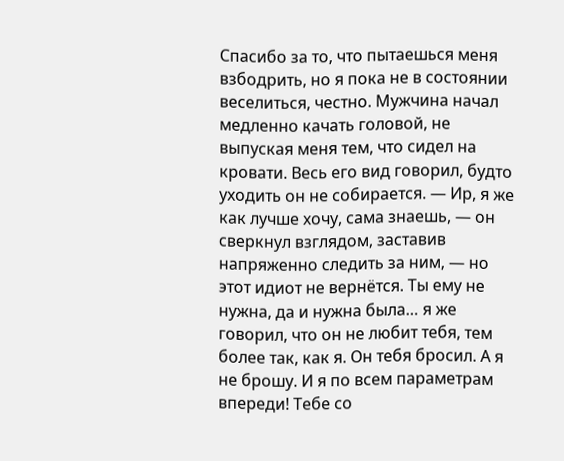Спасибо за то, что пытаешься меня взбодрить, но я пока не в состоянии веселиться, честно. Мужчина начал медленно качать головой, не выпуская меня тем, что сидел на кровати. Весь его вид говорил, будто уходить он не собирается. — Ир, я же как лучше хочу, сама знаешь, — он сверкнул взглядом, заставив напряженно следить за ним, — но этот идиот не вернётся. Ты ему не нужна, да и нужна была… я же говорил, что он не любит тебя, тем более так, как я. Он тебя бросил. А я не брошу. И я по всем параметрам впереди! Тебе со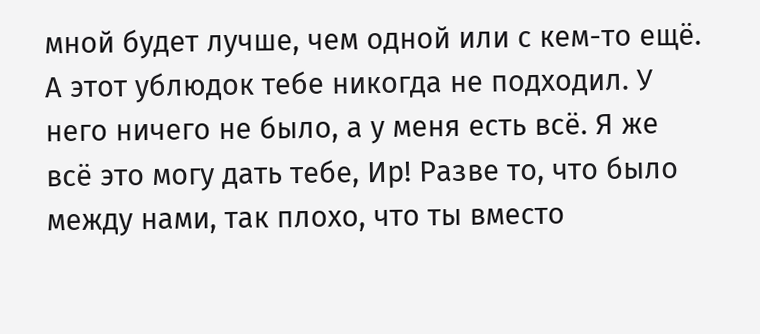мной будет лучше, чем одной или с кем-то ещё. А этот ублюдок тебе никогда не подходил. У него ничего не было, а у меня есть всё. Я же всё это могу дать тебе, Ир! Разве то, что было между нами, так плохо, что ты вместо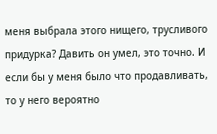меня выбрала этого нищего, трусливого придурка? Давить он умел, это точно. И если бы у меня было что продавливать, то у него вероятно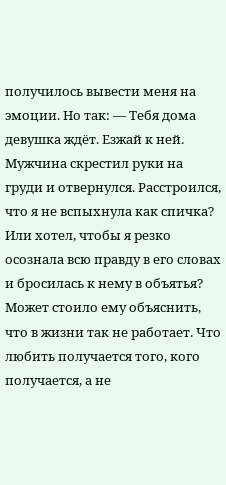получилось вывести меня на эмоции. Но так: — Тебя дома девушка ждёт. Езжай к ней. Мужчина скрестил руки на груди и отвернулся. Расстроился, что я не вспыхнула как спичка? Или хотел, чтобы я резко осознала всю правду в его словах и бросилась к нему в объятья? Может стоило ему объяснить, что в жизни так не работает. Что любить получается того, кого получается, а не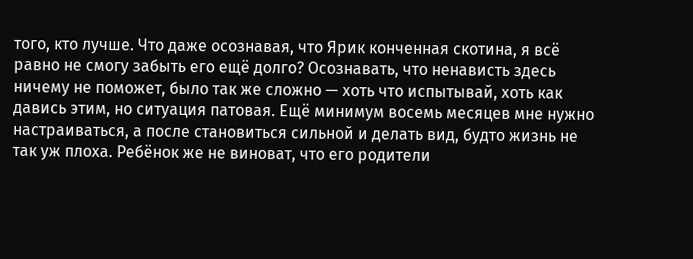того, кто лучше. Что даже осознавая, что Ярик конченная скотина, я всё равно не смогу забыть его ещё долго? Осознавать, что ненависть здесь ничему не поможет, было так же сложно — хоть что испытывай, хоть как давись этим, но ситуация патовая. Ещё минимум восемь месяцев мне нужно настраиваться, а после становиться сильной и делать вид, будто жизнь не так уж плоха. Ребёнок же не виноват, что его родители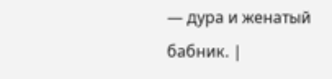— дура и женатый бабник. |